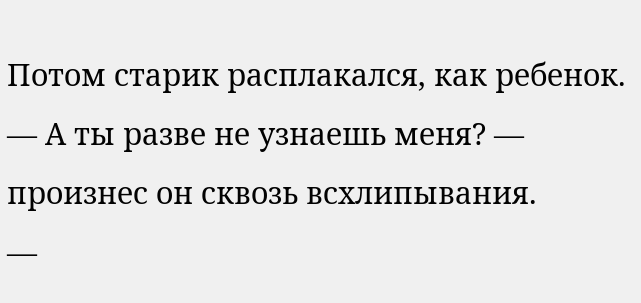Потом старик расплакался, как ребенок.
— А ты разве не узнаешь меня? — произнес он сквозь всхлипывания.
—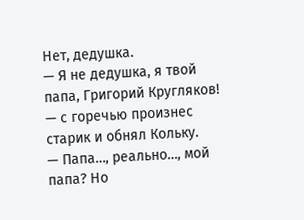Нет, дедушка.
— Я не дедушка, я твой папа, Григорий Кругляков! — с горечью произнес старик и обнял Кольку.
— Папа…, реально…, мой папа? Но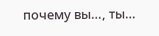почему вы…, ты…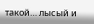такой… лысый и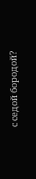с седой бородой?